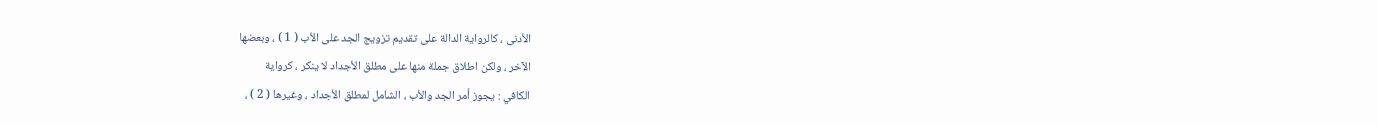الأدنى ، كالرواية الدالة على تقديم تزويج الجد على الأب ( 1 ) ، وبعضها
الآخر ، ولكن اطلاق جملة منها على مطلق الأجداد لا ينكر ، كرواية
الكافي : يجوز أمر الجد والأب ، الشامل لمطلق الأجداد ، وغيرها ( 2 ) ،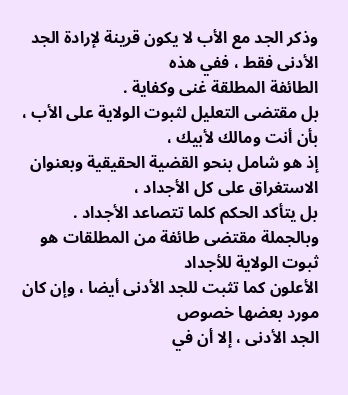وذكر الجد مع الأب لا يكون قرينة لإرادة الجد الأدنى فقط ، ففي هذه
الطائفة المطلقة غنى وكفاية .
بل مقتضى التعليل لثبوت الولاية على الأب ، بأن أنت ومالك لأبيك ،
إذ هو شامل بنحو القضية الحقيقية وبعنوان الاستغراق على كل الأجداد ،
بل يتأكد الحكم كلما تتصاعد الأجداد .
وبالجملة مقتضى طائفة من المطلقات هو ثبوت الولاية للأجداد
الأعلون كما تثبت للجد الأدنى أيضا ، وإن كان مورد بعضها خصوص
الجد الأدنى ، إلا أن في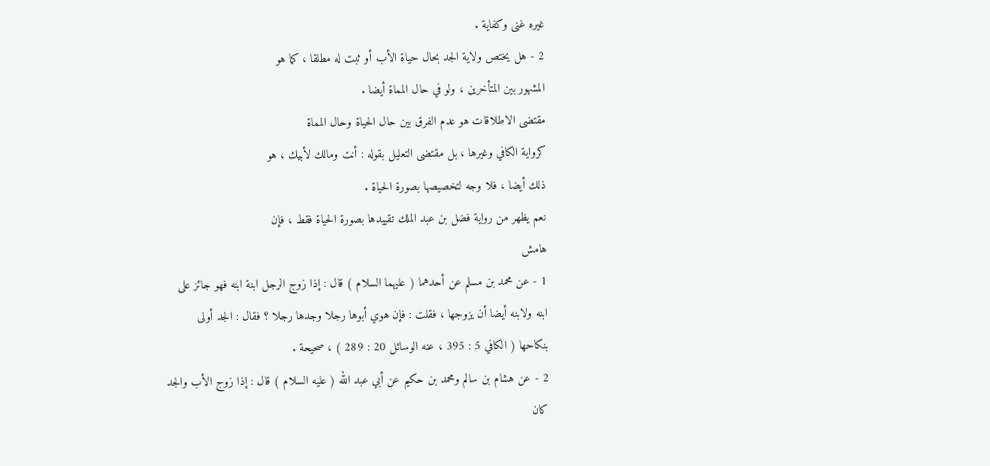غيره غنى وكفاية .
2 - هل يختص ولاية الجد بحال حياة الأب أو ثبت له مطلقا ، كما هو
المشهور بين المتأخرين ، ولو في حال المماة أيضا .
مقتضى الاطلاقات هو عدم الفرق بين حال الحياة وحال المماة
كرواية الكافي وغيرها ، بل مقتضى التعليل بقوله : أنت ومالك لأبيك ، هو
ذلك أيضا ، فلا وجه لتخصيصها بصورة الحياة .
نعم يظهر من رواية فضل بن عبد الملك تقييدها بصورة الحياة فقط ، فإن
هامش
1 - عن محمد بن مسلم عن أحدهما ( عليهما السلام ) قال : إذا زوج الرجل ابنة ابنه فهو جائز على
ابنه ولابنه أيضا أن يزوجها ، فقلت : فإن هوي أبوها رجلا وجدها رجلا ؟ فقال : الجد أولى
بنكاحها ( الكافي 5 : 395 ، عنه الوسائل 20 : 289 ) ، صحيحة .
2 - عن هشام بن سالم ومحمد بن حكيم عن أبي عبد الله ( عليه السلام ) قال : إذا زوج الأب والجد
كان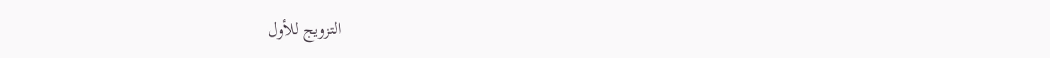التزويج للأول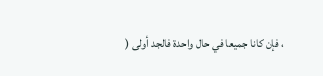، فإن كانا جميعا في حال واحدة فالجد أولى (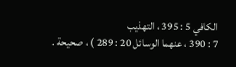الكافي 5 : 395 ، التهذيب
7 : 390 ، عنهما الوسائل 20 : 289 ) ، صحيحة .